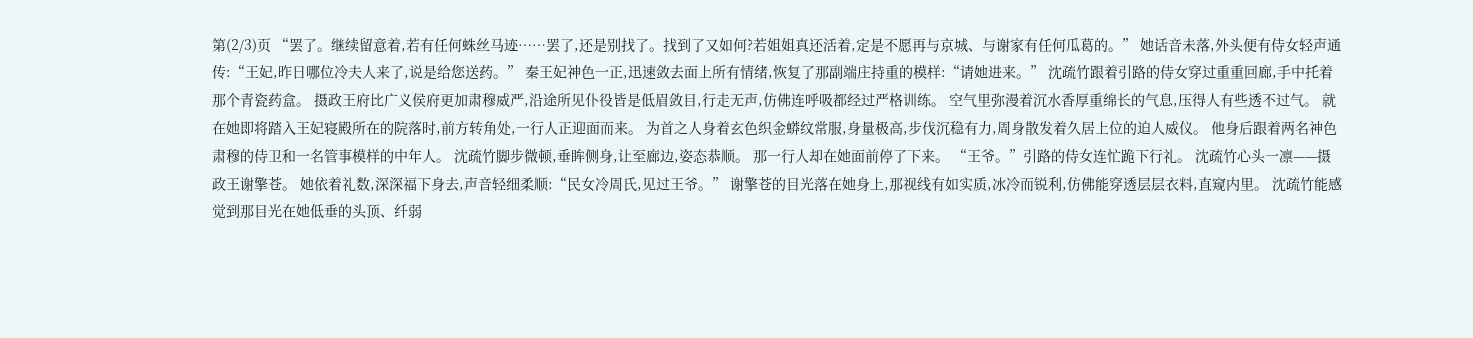第(2/3)页 “罢了。继续留意着,若有任何蛛丝马迹……罢了,还是别找了。找到了又如何?若姐姐真还活着,定是不愿再与京城、与谢家有任何瓜葛的。” 她话音未落,外头便有侍女轻声通传:“王妃,昨日哪位冷夫人来了,说是给您送药。” 秦王妃神色一正,迅速敛去面上所有情绪,恢复了那副端庄持重的模样:“请她进来。” 沈疏竹跟着引路的侍女穿过重重回廊,手中托着那个青瓷药盒。 摄政王府比广义侯府更加肃穆威严,沿途所见仆役皆是低眉敛目,行走无声,仿佛连呼吸都经过严格训练。 空气里弥漫着沉水香厚重绵长的气息,压得人有些透不过气。 就在她即将踏入王妃寝殿所在的院落时,前方转角处,一行人正迎面而来。 为首之人身着玄色织金蟒纹常服,身量极高,步伐沉稳有力,周身散发着久居上位的迫人威仪。 他身后跟着两名神色肃穆的侍卫和一名管事模样的中年人。 沈疏竹脚步微顿,垂眸侧身,让至廊边,姿态恭顺。 那一行人却在她面前停了下来。 “王爷。”引路的侍女连忙跪下行礼。 沈疏竹心头一凛——摄政王谢擎苍。 她依着礼数,深深福下身去,声音轻细柔顺:“民女冷周氏,见过王爷。” 谢擎苍的目光落在她身上,那视线有如实质,冰冷而锐利,仿佛能穿透层层衣料,直窥内里。 沈疏竹能感觉到那目光在她低垂的头顶、纤弱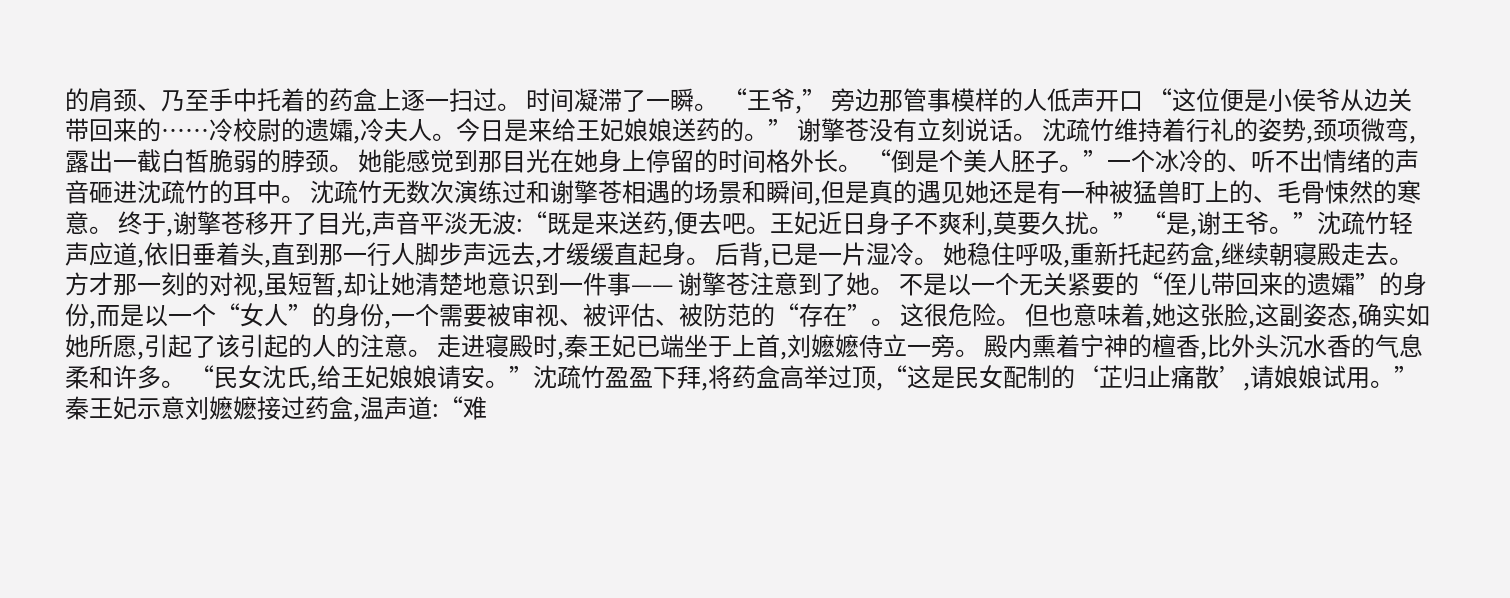的肩颈、乃至手中托着的药盒上逐一扫过。 时间凝滞了一瞬。 “王爷,” 旁边那管事模样的人低声开口 “这位便是小侯爷从边关带回来的……冷校尉的遗孀,冷夫人。今日是来给王妃娘娘送药的。” 谢擎苍没有立刻说话。 沈疏竹维持着行礼的姿势,颈项微弯,露出一截白皙脆弱的脖颈。 她能感觉到那目光在她身上停留的时间格外长。 “倒是个美人胚子。”一个冰冷的、听不出情绪的声音砸进沈疏竹的耳中。 沈疏竹无数次演练过和谢擎苍相遇的场景和瞬间,但是真的遇见她还是有一种被猛兽盯上的、毛骨悚然的寒意。 终于,谢擎苍移开了目光,声音平淡无波:“既是来送药,便去吧。王妃近日身子不爽利,莫要久扰。” “是,谢王爷。”沈疏竹轻声应道,依旧垂着头,直到那一行人脚步声远去,才缓缓直起身。 后背,已是一片湿冷。 她稳住呼吸,重新托起药盒,继续朝寝殿走去。 方才那一刻的对视,虽短暂,却让她清楚地意识到一件事—— 谢擎苍注意到了她。 不是以一个无关紧要的“侄儿带回来的遗孀”的身份,而是以一个“女人”的身份,一个需要被审视、被评估、被防范的“存在”。 这很危险。 但也意味着,她这张脸,这副姿态,确实如她所愿,引起了该引起的人的注意。 走进寝殿时,秦王妃已端坐于上首,刘嬷嬷侍立一旁。 殿内熏着宁神的檀香,比外头沉水香的气息柔和许多。 “民女沈氏,给王妃娘娘请安。”沈疏竹盈盈下拜,将药盒高举过顶,“这是民女配制的‘芷归止痛散’,请娘娘试用。” 秦王妃示意刘嬷嬷接过药盒,温声道:“难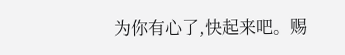为你有心了,快起来吧。赐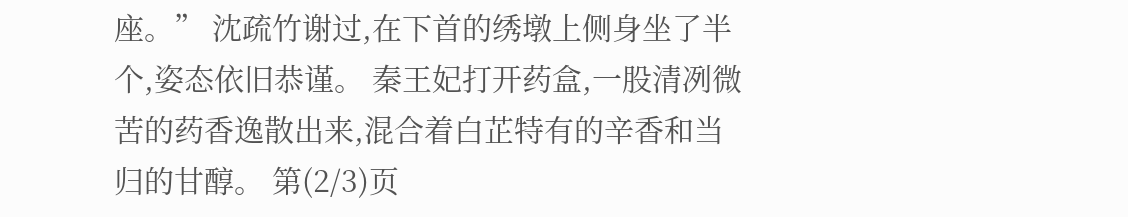座。” 沈疏竹谢过,在下首的绣墩上侧身坐了半个,姿态依旧恭谨。 秦王妃打开药盒,一股清冽微苦的药香逸散出来,混合着白芷特有的辛香和当归的甘醇。 第(2/3)页